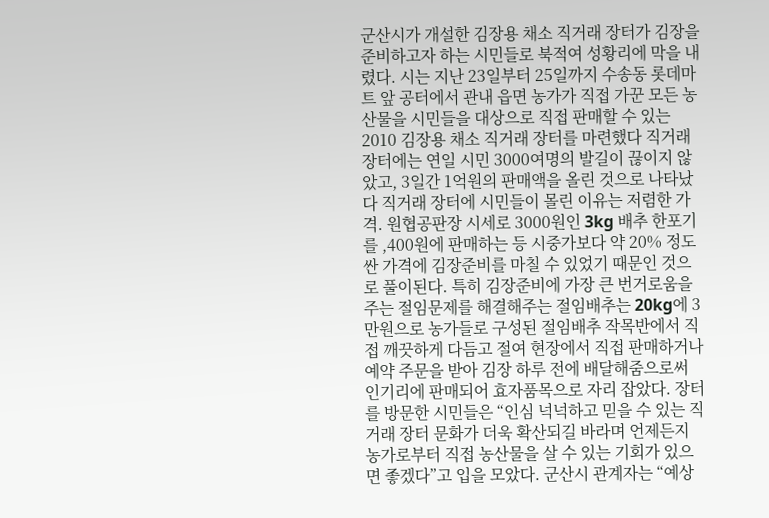군산시가 개설한 김장용 채소 직거래 장터가 김장을 준비하고자 하는 시민들로 북적여 성황리에 막을 내렸다. 시는 지난 23일부터 25일까지 수송동 롯데마트 앞 공터에서 관내 읍면 농가가 직접 가꾼 모든 농산물을 시민들을 대상으로 직접 판매할 수 있는 2010 김장용 채소 직거래 장터를 마련했다 직거래 장터에는 연일 시민 3000여명의 발길이 끊이지 않았고, 3일간 1억원의 판매액을 올린 것으로 나타났다 직거래 장터에 시민들이 몰린 이유는 저렴한 가격. 원협공판장 시세로 3000원인 3kg 배추 한포기를 ,400원에 판매하는 등 시중가보다 약 20% 정도 싼 가격에 김장준비를 마칠 수 있었기 때문인 것으로 풀이된다. 특히 김장준비에 가장 큰 번거로움을 주는 절임문제를 해결해주는 절임배추는 20kg에 3만원으로 농가들로 구성된 절임배추 작목반에서 직접 깨끗하게 다듬고 절여 현장에서 직접 판매하거나 예약 주문을 받아 김장 하루 전에 배달해줌으로써 인기리에 판매되어 효자품목으로 자리 잡았다. 장터를 방문한 시민들은 “인심 넉넉하고 믿을 수 있는 직거래 장터 문화가 더욱 확산되길 바라며 언제든지 농가로부터 직접 농산물을 살 수 있는 기회가 있으면 좋겠다”고 입을 모았다. 군산시 관계자는 “예상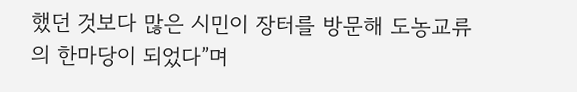했던 것보다 많은 시민이 장터를 방문해 도농교류의 한마당이 되었다”며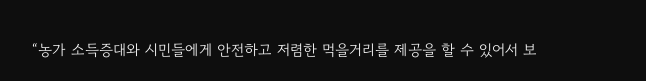“농가 소득증대와 시민들에게 안전하고 저렴한 먹을거리를 제공을 할 수 있어서 보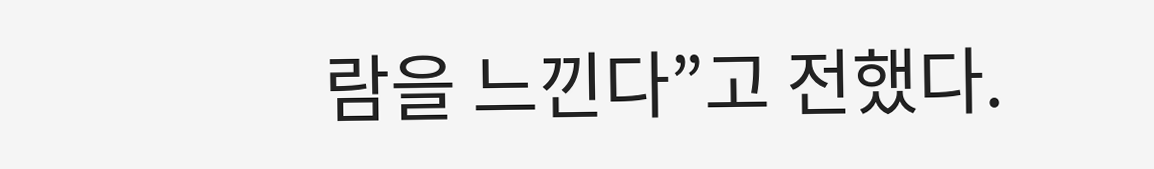람을 느낀다”고 전했다.